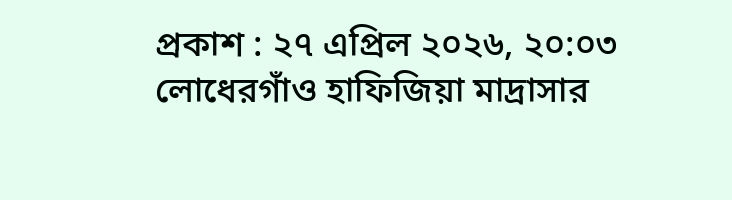প্রকাশ : ২৭ এপ্রিল ২০২৬, ২০:০৩
লোধেরগাঁও হাফিজিয়া মাদ্রাসার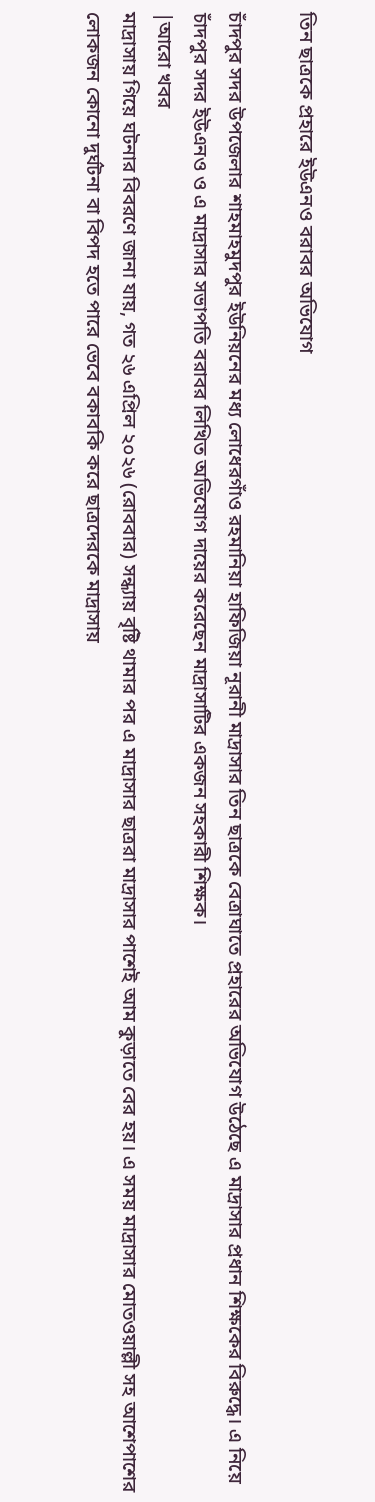তিন ছাত্রকে প্রহারে ইউএনও বরাবর অভিযোগ

চাঁদপুর সদর উপজেলার শাহমাহমুদপুর ইউনিয়নের মধ্য লোধেরগাঁও রহমানিয়া হাফিজিয়া নূরানী মাদ্রাসার তিন ছাত্রকে বেত্রাঘাতে প্রহারের অভিযোগ উঠেছে এ মাদ্রাসার প্রধান শিক্ষকের বিরুদ্ধে। এ নিয়ে চাঁদপুর সদর ইউএনও ও এ মাদ্রাসার সভাপতি বরাবর লিখিত অভিযোগ দায়ের করেছেন মাদ্রাসাটির একজন সহকারী শিক্ষক।
|আরো খবর
মাদ্রাসায় গিয়ে ঘটনার বিবরণে জানা যায়, গত ২৬ এপ্রিল ২০২৬ (রোববার) সন্ধ্যায় বৃষ্টি থামার পর এ মাদ্রাসার ছাত্ররা মাদ্রাসার পাশেই আম কুড়াতে বের হয়। এ সময় মাদ্রাসার মোতওয়াল্লী সহ আশেপাশের লোকজন কোনো দুর্ঘটনা বা বিপদ হতে পারে ভেবে বকাবকি করে ছাত্রদেরকে মাদ্রাসায়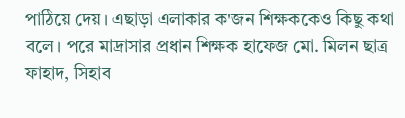পাঠিয়ে দেয়। এছাড়া এলাকার ক'জন শিক্ষককেও কিছু কথা বলে। পরে মাদ্রাসার প্রধান শিক্ষক হাফেজ মো. মিলন ছাত্র ফাহাদ, সিহাব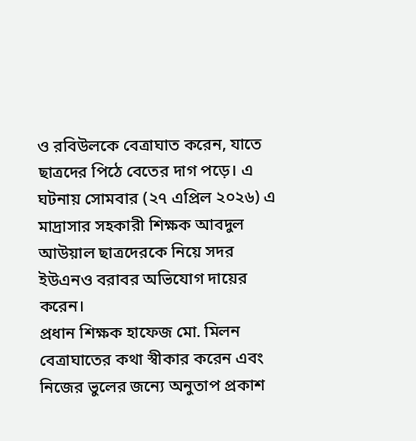ও রবিউলকে বেত্রাঘাত করেন, যাতে ছাত্রদের পিঠে বেতের দাগ পড়ে। এ ঘটনায় সোমবার (২৭ এপ্রিল ২০২৬) এ মাদ্রাসার সহকারী শিক্ষক আবদুল আউয়াল ছাত্রদেরকে নিয়ে সদর ইউএনও বরাবর অভিযোগ দায়ের করেন।
প্রধান শিক্ষক হাফেজ মো. মিলন বেত্রাঘাতের কথা স্বীকার করেন এবং নিজের ভুলের জন্যে অনুতাপ প্রকাশ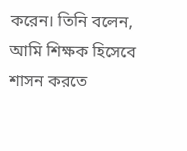করেন। তিনি বলেন, আমি শিক্ষক হিসেবে শাসন করতে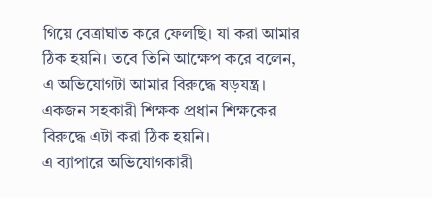গিয়ে বেত্রাঘাত করে ফেলছি। যা করা আমার ঠিক হয়নি। তবে তিনি আক্ষেপ করে বলেন, এ অভিযোগটা আমার বিরুদ্ধে ষড়যন্ত্র। একজন সহকারী শিক্ষক প্রধান শিক্ষকের বিরুদ্ধে এটা করা ঠিক হয়নি।
এ ব্যাপারে অভিযোগকারী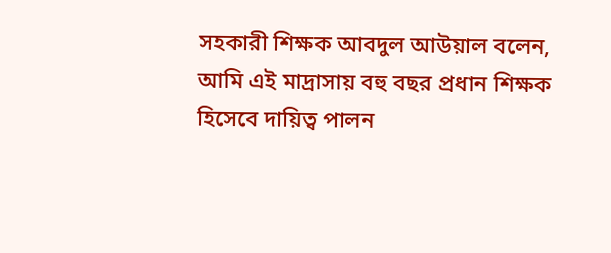সহকারী শিক্ষক আবদুল আউয়াল বলেন, আমি এই মাদ্রাসায় বহু বছর প্রধান শিক্ষক হিসেবে দায়িত্ব পালন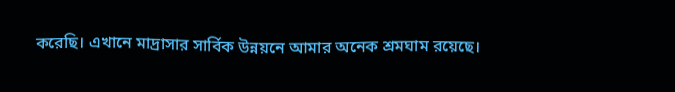করেছি। এখানে মাদ্রাসার সার্বিক উন্নয়নে আমার অনেক শ্রমঘাম রয়েছে।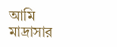আমি মাদ্রাসার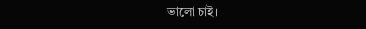ভালো চাই।